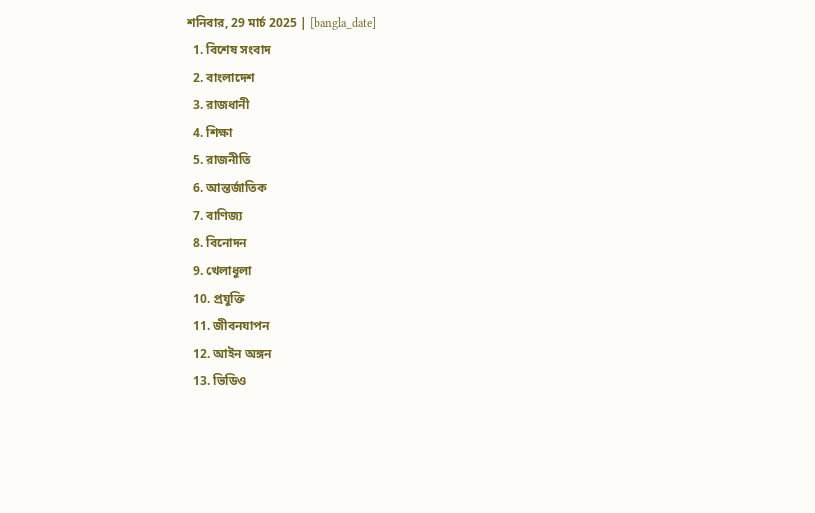শনিবার, 29 মার্চ 2025 | [bangla_date]
  1. বিশেষ সংবাদ
  2. বাংলাদেশ
  3. রাজধানী
  4. শিক্ষা
  5. রাজনীতি
  6. আন্তর্জাতিক
  7. বাণিজ্য
  8. বিনোদন
  9. খেলাধুলা
  10. প্রযুক্তি
  11. জীবনযাপন
  12. আইন অঙ্গন
  13. ভিডিও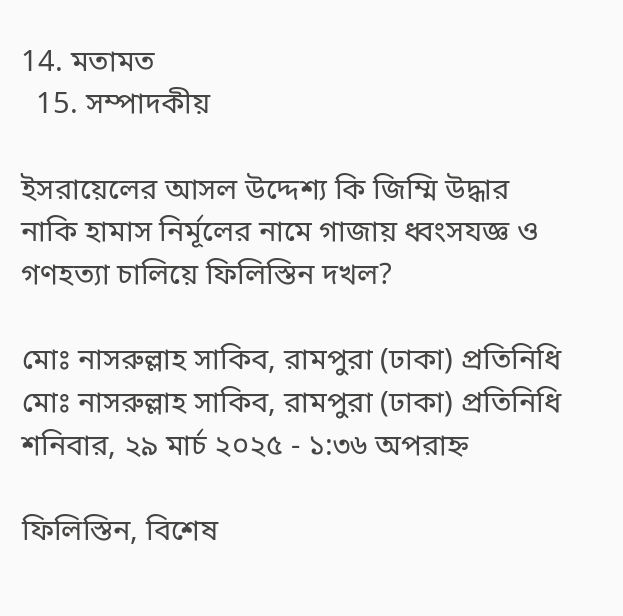14. মতামত
  15. সম্পাদকীয়

ইসরায়েলের আসল উদ্দেশ্য কি জিম্মি উদ্ধার নাকি হামাস নির্মূলের নামে গাজায় ধ্বংসযজ্ঞ ও গণহত্যা চালিয়ে ফিলিস্তিন দখল?

মোঃ নাসরুল্লাহ সাকিব, রামপুরা (ঢাকা) প্রতিনিধি
মোঃ নাসরুল্লাহ সাকিব, রামপুরা (ঢাকা) প্রতিনিধি
শনিবার, ২৯ মার্চ ২০২৫ - ১:৩৬ অপরাহ্ন

ফিলিস্তিন, বিশেষ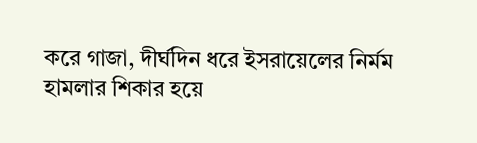করে গাজা, দীর্ঘদিন ধরে ইসরায়েলের নির্মম হামলার শিকার হয়ে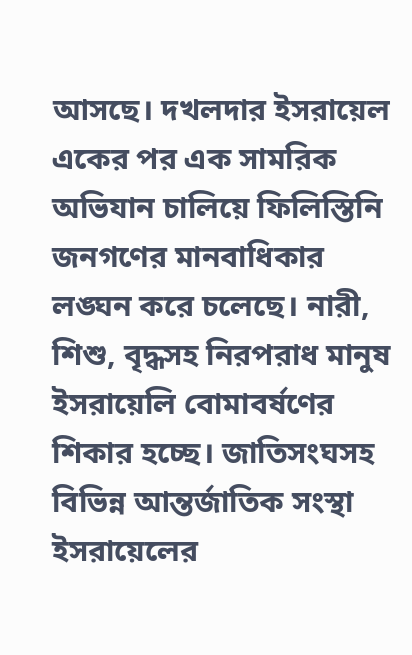আসছে। দখলদার ইসরায়েল একের পর এক সামরিক অভিযান চালিয়ে ফিলিস্তিনি জনগণের মানবাধিকার লঙ্ঘন করে চলেছে। নারী, শিশু, বৃদ্ধসহ নিরপরাধ মানুষ ইসরায়েলি বোমাবর্ষণের শিকার হচ্ছে। জাতিসংঘসহ বিভিন্ন আন্তর্জাতিক সংস্থা ইসরায়েলের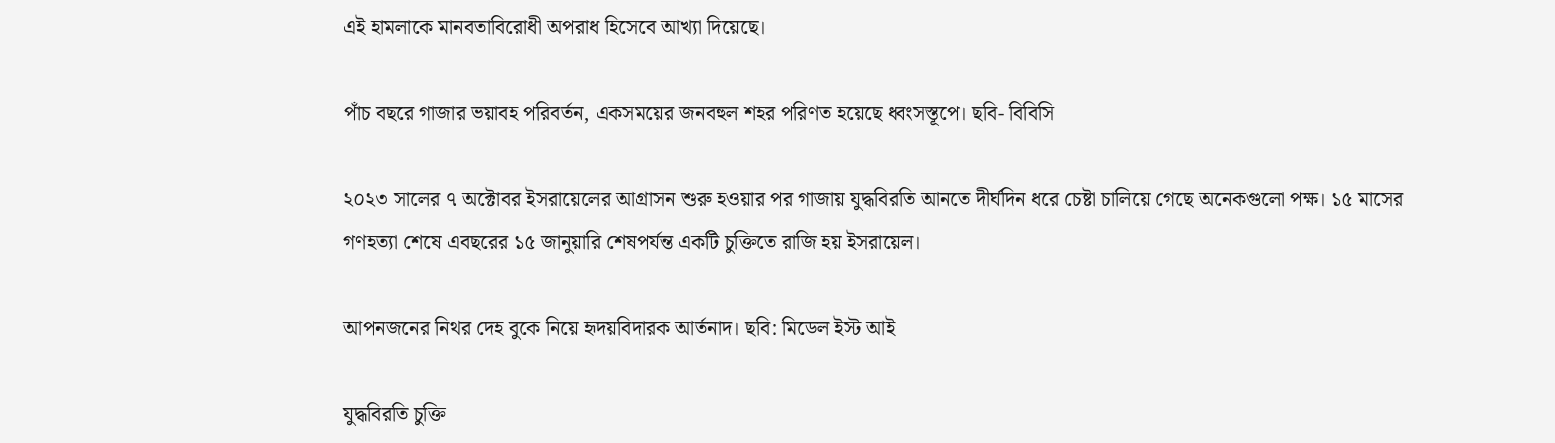এই হামলাকে মানবতাবিরোধী অপরাধ হিসেবে আখ্যা দিয়েছে।

পাঁচ বছরে গাজার ভয়াবহ পরিবর্তন, একসময়ের জনবহুল শহর পরিণত হয়েছে ধ্বংসস্তূপে। ছবি- বিবিসি

২০২৩ সালের ৭ অক্টোবর ইসরায়েলের আগ্রাসন শুরু হওয়ার পর গাজায় যুদ্ধবিরতি আনতে দীর্ঘদিন ধরে চেষ্টা চালিয়ে গেছে অনেকগুলো পক্ষ। ১৫ মাসের গণহত্যা শেষে এবছরের ১৫ জানুয়ারি শেষপর্যন্ত একটি চুক্তিতে রাজি হয় ইসরায়েল।

আপনজনের নিথর দেহ বুকে নিয়ে হৃদয়বিদারক আর্তনাদ। ছবি: মিডেল ইস্ট আই

যুদ্ধবিরতি চুক্তি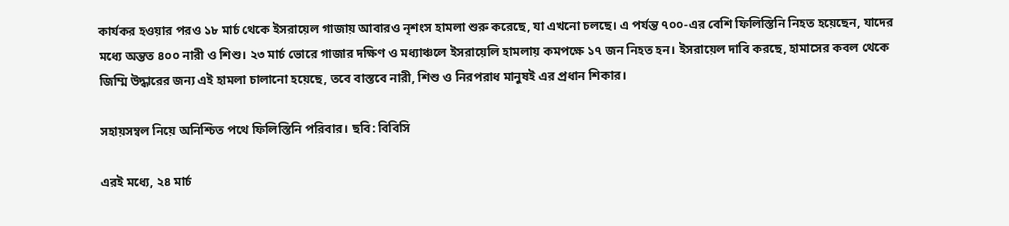কার্যকর হওয়ার পরও ১৮ মার্চ থেকে ইসরায়েল গাজায় আবারও নৃশংস হামলা শুরু করেছে, যা এখনো চলছে। এ পর্যন্ত ৭০০-এর বেশি ফিলিস্তিনি নিহত হয়েছেন, যাদের মধ্যে অন্তত ৪০০ নারী ও শিশু। ২৩ মার্চ ভোরে গাজার দক্ষিণ ও মধ্যাঞ্চলে ইসরায়েলি হামলায় কমপক্ষে ১৭ জন নিহত হন। ইসরায়েল দাবি করছে, হামাসের কবল থেকে জিম্মি উদ্ধারের জন্য এই হামলা চালানো হয়েছে, তবে বাস্তবে নারী, শিশু ও নিরপরাধ মানুষই এর প্রধান শিকার।

সহায়সম্বল নিয়ে অনিশ্চিত পথে ফিলিস্তিনি পরিবার। ছবি: বিবিসি

এরই মধ্যে, ২৪ মার্চ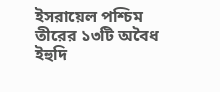ইসরায়েল পশ্চিম তীরের ১৩টি অবৈধ ইহুদি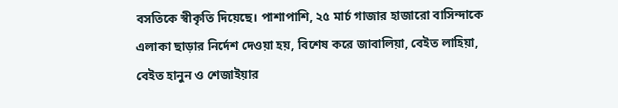বসতিকে স্বীকৃতি দিয়েছে। পাশাপাশি, ২৫ মার্চ গাজার হাজারো বাসিন্দাকে এলাকা ছাড়ার নির্দেশ দেওয়া হয়, বিশেষ করে জাবালিয়া, বেইত লাহিয়া, বেইত হানুন ও শেজাইয়ার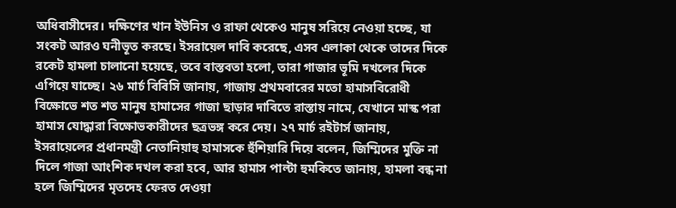অধিবাসীদের। দক্ষিণের খান ইউনিস ও রাফা থেকেও মানুষ সরিয়ে নেওয়া হচ্ছে, যা সংকট আরও ঘনীভূত করছে। ইসরায়েল দাবি করেছে, এসব এলাকা থেকে তাদের দিকে রকেট হামলা চালানো হয়েছে, তবে বাস্তবতা হলো, তারা গাজার ভূমি দখলের দিকে এগিয়ে যাচ্ছে। ২৬ মার্চ বিবিসি জানায়, গাজায় প্রথমবারের মতো হামাসবিরোধী বিক্ষোভে শত শত মানুষ হামাসের গাজা ছাড়ার দাবিতে রাস্তায় নামে, যেখানে মাস্ক পরা হামাস যোদ্ধারা বিক্ষোভকারীদের ছত্রভঙ্গ করে দেয়। ২৭ মার্চ রইটার্স জানায়, ইসরায়েলের প্রধানমন্ত্রী নেতানিয়াহু হামাসকে হুঁশিয়ারি দিয়ে বলেন, জিম্মিদের মুক্তি না দিলে গাজা আংশিক দখল করা হবে, আর হামাস পাল্টা হুমকিতে জানায়, হামলা বন্ধ না হলে জিম্মিদের মৃতদেহ ফেরত দেওয়া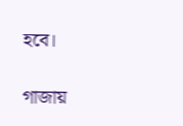হবে।

গাজায়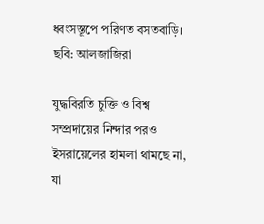ধ্বংসস্তূপে পরিণত বসতবাড়ি। ছবি: আলজাজিরা

যুদ্ধবিরতি চুক্তি ও বিশ্ব সম্প্রদায়ের নিন্দার পরও ইসরায়েলের হামলা থামছে না, যা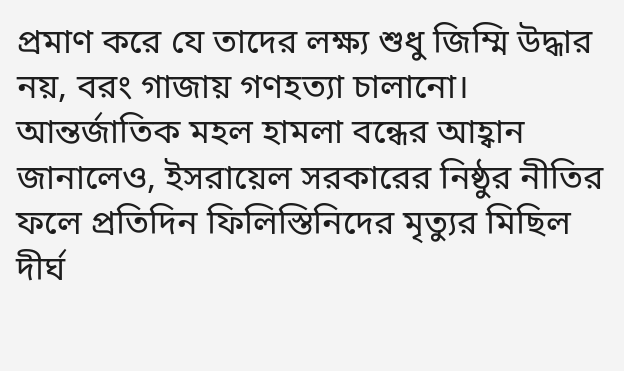প্রমাণ করে যে তাদের লক্ষ্য শুধু জিম্মি উদ্ধার নয়, বরং গাজায় গণহত্যা চালানো। আন্তর্জাতিক মহল হামলা বন্ধের আহ্বান জানালেও, ইসরায়েল সরকারের নিষ্ঠুর নীতির ফলে প্রতিদিন ফিলিস্তিনিদের মৃত্যুর মিছিল দীর্ঘ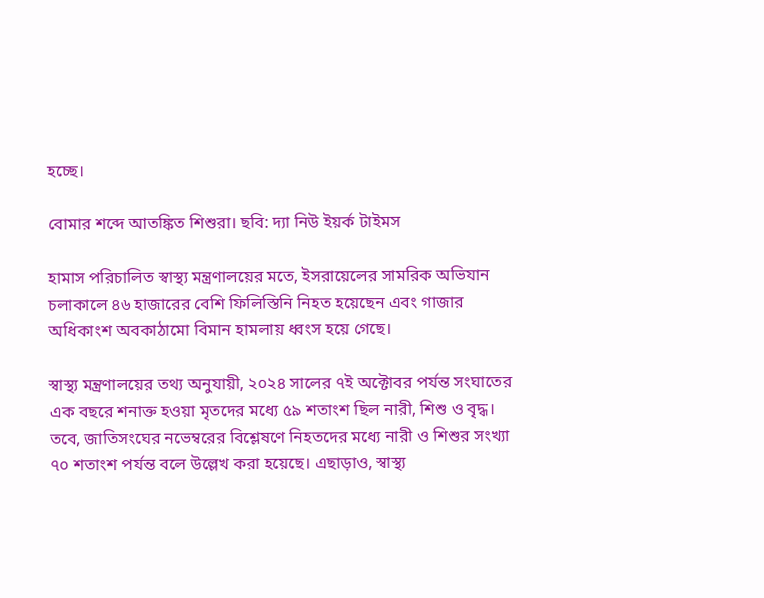হচ্ছে।

বোমার শব্দে আতঙ্কিত শিশুরা। ছবি: দ্যা নিউ ইয়র্ক টাইমস

হামাস পরিচালিত স্বাস্থ্য মন্ত্রণালয়ের মতে, ইসরায়েলের সামরিক অভিযান চলাকালে ৪৬ হাজারের বেশি ফিলিস্তিনি নিহত হয়েছেন এবং গাজার অধিকাংশ অবকাঠামো বিমান হামলায় ধ্বংস হয়ে গেছে।

স্বাস্থ্য মন্ত্রণালয়ের তথ্য অনুযায়ী, ২০২৪ সালের ৭ই অক্টোবর পর্যন্ত সংঘাতের এক বছরে শনাক্ত হওয়া মৃতদের মধ্যে ৫৯ শতাংশ ছিল নারী, শিশু ও বৃদ্ধ। তবে, জাতিসংঘের নভেম্বরের বিশ্লেষণে নিহতদের মধ্যে নারী ও শিশুর সংখ্যা ৭০ শতাংশ পর্যন্ত বলে উল্লেখ করা হয়েছে। এছাড়াও, স্বাস্থ্য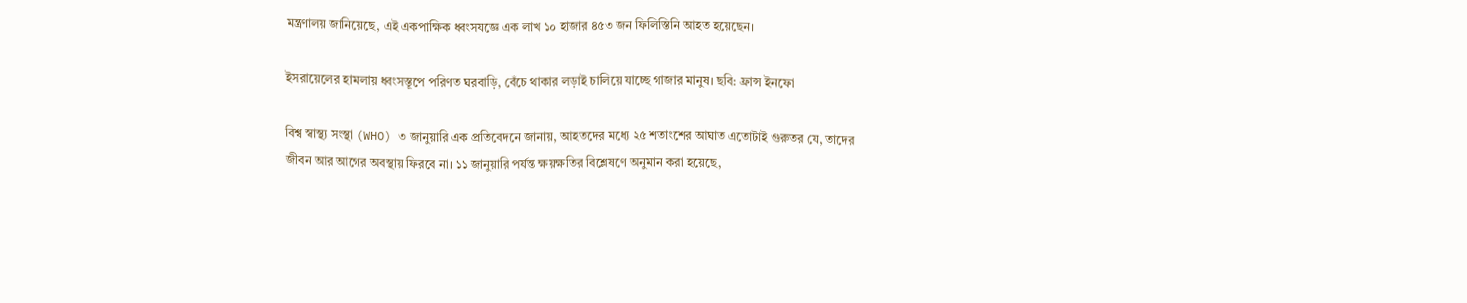মন্ত্রণালয় জানিয়েছে, এই একপাক্ষিক ধ্বংসযজ্ঞে এক লাখ ১০ হাজার ৪৫৩ জন ফিলিস্তিনি আহত হয়েছেন।

ইসরায়েলের হামলায় ধ্বংসস্তূপে পরিণত ঘরবাড়ি, বেঁচে থাকার লড়াই চালিয়ে যাচ্ছে গাজার মানুষ। ছবি: ফ্রান্স ইনফো

বিশ্ব স্বাস্থ্য সংস্থা (WHO) ৩ জানুয়ারি এক প্রতিবেদনে জানায়, আহতদের মধ্যে ২৫ শতাংশের আঘাত এতোটাই গুরুতর যে, তাদের জীবন আর আগের অবস্থায় ফিরবে না। ১১ জানুয়ারি পর্যন্ত ক্ষয়ক্ষতির বিশ্লেষণে অনুমান করা হয়েছে,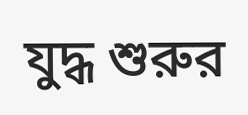যুদ্ধ শুরুর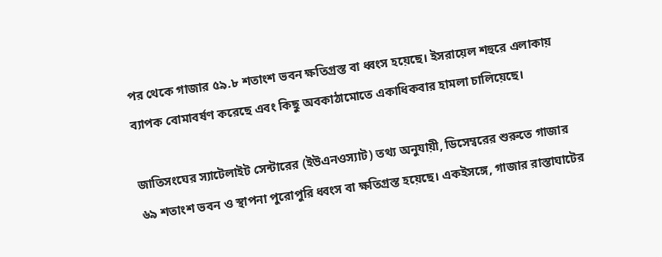পর থেকে গাজার ৫৯.৮ শতাংশ ভবন ক্ষতিগ্রস্ত বা ধ্বংস হয়েছে। ইসরায়েল শহুরে এলাকায় ব্যাপক বোমাবর্ষণ করেছে এবং কিছু অবকাঠামোতে একাধিকবার হামলা চালিয়েছে।

জাতিসংঘের স্যাটেলাইট সেন্টারের (ইউএনওস্যাট) তথ্য অনুযায়ী, ডিসেম্বরের শুরুতে গাজার ৬৯ শতাংশ ভবন ও স্থাপনা পুরোপুরি ধ্বংস বা ক্ষতিগ্রস্ত হয়েছে। একইসঙ্গে, গাজার রাস্তাঘাটের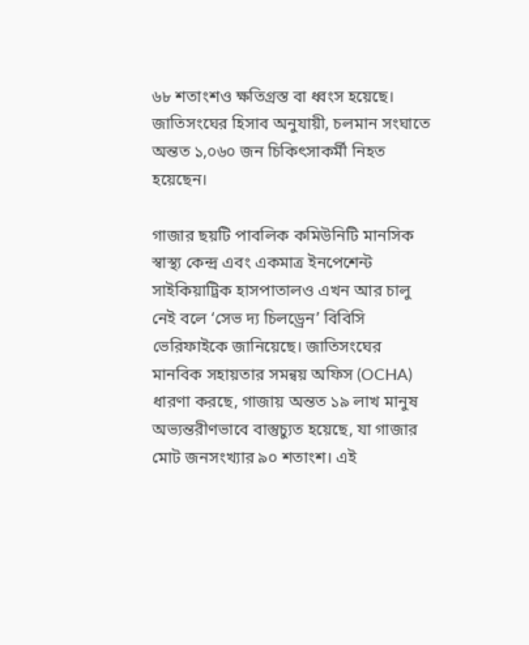৬৮ শতাংশও ক্ষতিগ্রস্ত বা ধ্বংস হয়েছে। জাতিসংঘের হিসাব অনুযায়ী, চলমান সংঘাতে অন্তত ১,০৬০ জন চিকিৎসাকর্মী নিহত হয়েছেন।

গাজার ছয়টি পাবলিক কমিউনিটি মানসিক স্বাস্থ্য কেন্দ্র এবং একমাত্র ইনপেশেন্ট সাইকিয়াট্রিক হাসপাতালও এখন আর চালু নেই বলে ‘সেভ দ্য চিলড্রেন’ বিবিসি ভেরিফাইকে জানিয়েছে। জাতিসংঘের মানবিক সহায়তার সমন্বয় অফিস (OCHA) ধারণা করছে, গাজায় অন্তত ১৯ লাখ মানুষ অভ্যন্তরীণভাবে বাস্তুচ্যুত হয়েছে, যা গাজার মোট জনসংখ্যার ৯০ শতাংশ। এই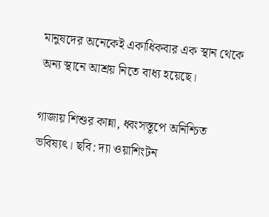মানুষদের অনেকেই একাধিকবার এক স্থান থেকে অন্য স্থানে আশ্রয় নিতে বাধ্য হয়েছে।

গাজায় শিশুর কান্না, ধ্বংসস্তূপে অনিশ্চিত ভবিষ্যৎ। ছবি: দ্যা ওয়াশিংটন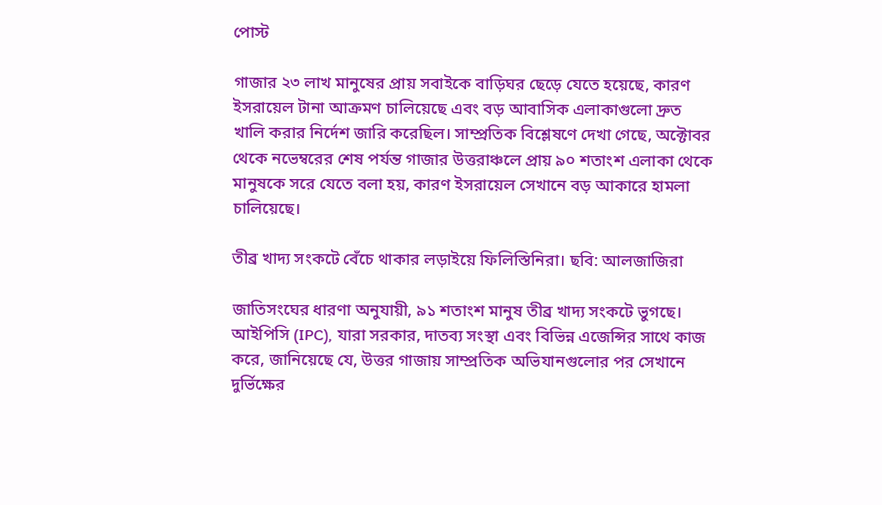পোস্ট

গাজার ২৩ লাখ মানুষের প্রায় সবাইকে বাড়িঘর ছেড়ে যেতে হয়েছে, কারণ ইসরায়েল টানা আক্রমণ চালিয়েছে এবং বড় আবাসিক এলাকাগুলো দ্রুত খালি করার নির্দেশ জারি করেছিল। সাম্প্রতিক বিশ্লেষণে দেখা গেছে, অক্টোবর থেকে নভেম্বরের শেষ পর্যন্ত গাজার উত্তরাঞ্চলে প্রায় ৯০ শতাংশ এলাকা থেকে মানুষকে সরে যেতে বলা হয়, কারণ ইসরায়েল সেখানে বড় আকারে হামলা চালিয়েছে।

তীব্র খাদ্য সংকটে বেঁচে থাকার লড়াইয়ে ফিলিস্তিনিরা। ছবি: আলজাজিরা

জাতিসংঘের ধারণা অনুযায়ী, ৯১ শতাংশ মানুষ তীব্র খাদ্য সংকটে ভুগছে। আইপিসি (IPC), যারা সরকার, দাতব্য সংস্থা এবং বিভিন্ন এজেন্সির সাথে কাজ করে, জানিয়েছে যে, উত্তর গাজায় সাম্প্রতিক অভিযানগুলোর পর সেখানে দুর্ভিক্ষের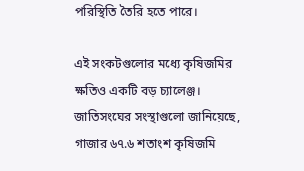পরিস্থিতি তৈরি হতে পারে।

এই সংকটগুলোর মধ্যে কৃষিজমির ক্ষতিও একটি বড় চ্যালেঞ্জ। জাতিসংঘের সংস্থাগুলো জানিয়েছে, গাজার ৬৭.৬ শতাংশ কৃষিজমি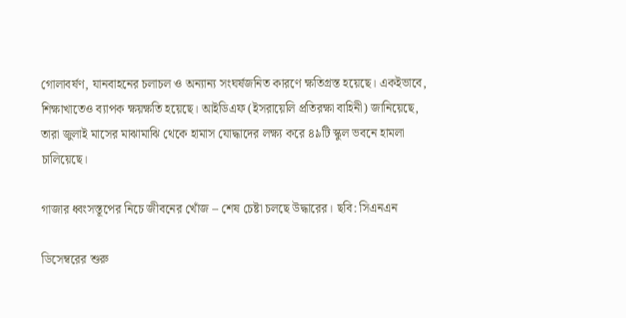গোলাবর্ষণ, যানবাহনের চলাচল ও অন্যান্য সংঘর্ষজনিত কারণে ক্ষতিগ্রস্ত হয়েছে। একইভাবে, শিক্ষাখাতেও ব্যাপক ক্ষয়ক্ষতি হয়েছে। আইডিএফ (ইসরায়েলি প্রতিরক্ষা বাহিনী) জানিয়েছে, তারা জুলাই মাসের মাঝামাঝি থেকে হামাস যোদ্ধাদের লক্ষ্য করে ৪৯টি স্কুল ভবনে হামলা চালিয়েছে।

গাজার ধ্বংসস্তূপের নিচে জীবনের খোঁজ – শেষ চেষ্টা চলছে উদ্ধারের। ছবি: সিএনএন

ডিসেম্বরের শুরু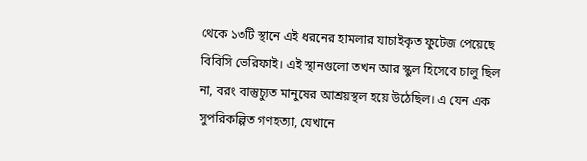থেকে ১৩টি স্থানে এই ধরনের হামলার যাচাইকৃত ফুটেজ পেয়েছে বিবিসি ভেরিফাই। এই স্থানগুলো তখন আর স্কুল হিসেবে চালু ছিল না, বরং বাস্তুচ্যুত মানুষের আশ্রয়স্থল হয়ে উঠেছিল। এ যেন এক সুপরিকল্পিত গণহত্যা, যেখানে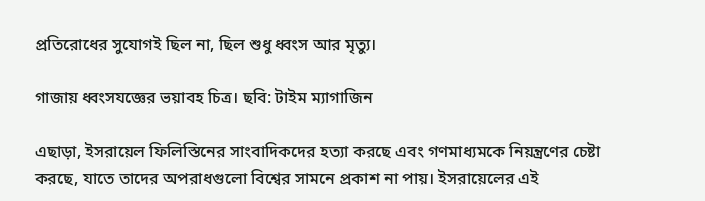প্রতিরোধের সুযোগই ছিল না, ছিল শুধু ধ্বংস আর মৃত্যু।

গাজায় ধ্বংসযজ্ঞের ভয়াবহ চিত্র। ছবি: টাইম ম্যাগাজিন

এছাড়া, ইসরায়েল ফিলিস্তিনের সাংবাদিকদের হত্যা করছে এবং গণমাধ্যমকে নিয়ন্ত্রণের চেষ্টা করছে, যাতে তাদের অপরাধগুলো বিশ্বের সামনে প্রকাশ না পায়। ইসরায়েলের এই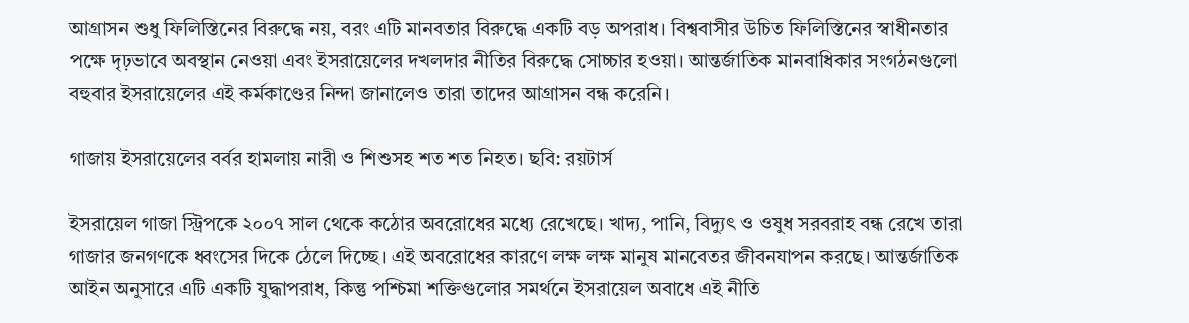আগ্রাসন শুধু ফিলিস্তিনের বিরুদ্ধে নয়, বরং এটি মানবতার বিরুদ্ধে একটি বড় অপরাধ। বিশ্ববাসীর উচিত ফিলিস্তিনের স্বাধীনতার পক্ষে দৃঢ়ভাবে অবস্থান নেওয়া এবং ইসরায়েলের দখলদার নীতির বিরুদ্ধে সোচ্চার হওয়া। আন্তর্জাতিক মানবাধিকার সংগঠনগুলো বহুবার ইসরায়েলের এই কর্মকাণ্ডের নিন্দা জানালেও তারা তাদের আগ্রাসন বন্ধ করেনি।

গাজায় ইসরায়েলের বর্বর হামলায় নারী ও শিশুসহ শত শত নিহত। ছবি: রয়টার্স

ইসরায়েল গাজা স্ট্রিপকে ২০০৭ সাল থেকে কঠোর অবরোধের মধ্যে রেখেছে। খাদ্য, পানি, বিদ্যুৎ ও ওষুধ সরবরাহ বন্ধ রেখে তারা গাজার জনগণকে ধ্বংসের দিকে ঠেলে দিচ্ছে। এই অবরোধের কারণে লক্ষ লক্ষ মানুষ মানবেতর জীবনযাপন করছে। আন্তর্জাতিক আইন অনুসারে এটি একটি যুদ্ধাপরাধ, কিন্তু পশ্চিমা শক্তিগুলোর সমর্থনে ইসরায়েল অবাধে এই নীতি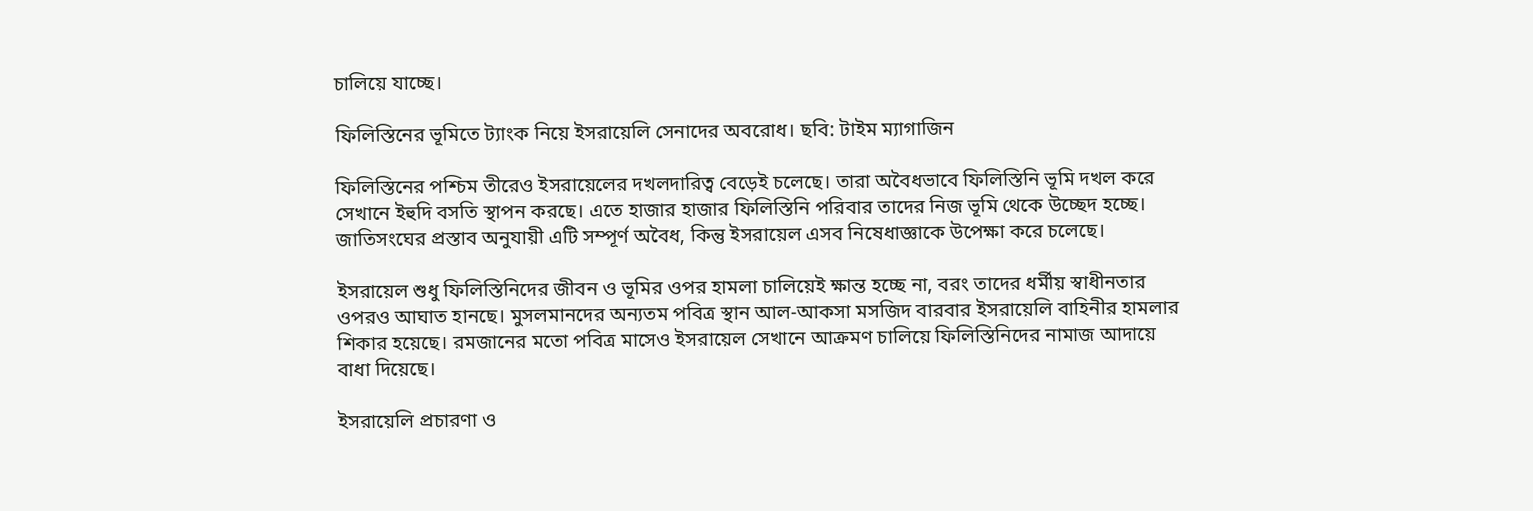চালিয়ে যাচ্ছে।

ফিলিস্তিনের ভূমিতে ট্যাংক নিয়ে ইসরায়েলি সেনাদের অবরোধ। ছবি: টাইম ম্যাগাজিন

ফিলিস্তিনের পশ্চিম তীরেও ইসরায়েলের দখলদারিত্ব বেড়েই চলেছে। তারা অবৈধভাবে ফিলিস্তিনি ভূমি দখল করে সেখানে ইহুদি বসতি স্থাপন করছে। এতে হাজার হাজার ফিলিস্তিনি পরিবার তাদের নিজ ভূমি থেকে উচ্ছেদ হচ্ছে। জাতিসংঘের প্রস্তাব অনুযায়ী এটি সম্পূর্ণ অবৈধ, কিন্তু ইসরায়েল এসব নিষেধাজ্ঞাকে উপেক্ষা করে চলেছে।

ইসরায়েল শুধু ফিলিস্তিনিদের জীবন ও ভূমির ওপর হামলা চালিয়েই ক্ষান্ত হচ্ছে না, বরং তাদের ধর্মীয় স্বাধীনতার ওপরও আঘাত হানছে। মুসলমানদের অন্যতম পবিত্র স্থান আল-আকসা মসজিদ বারবার ইসরায়েলি বাহিনীর হামলার শিকার হয়েছে। রমজানের মতো পবিত্র মাসেও ইসরায়েল সেখানে আক্রমণ চালিয়ে ফিলিস্তিনিদের নামাজ আদায়ে বাধা দিয়েছে।

ইসরায়েলি প্রচারণা ও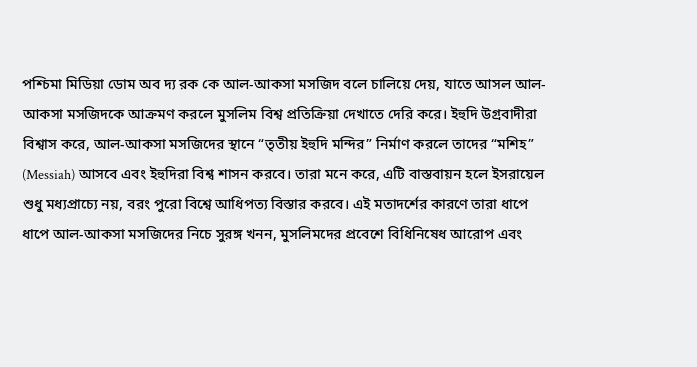পশ্চিমা মিডিয়া ডোম অব দ্য রক কে আল-আকসা মসজিদ বলে চালিয়ে দেয়, যাতে আসল আল-আকসা মসজিদকে আক্রমণ করলে মুসলিম বিশ্ব প্রতিক্রিয়া দেখাতে দেরি করে। ইহুদি উগ্রবাদীরা বিশ্বাস করে, আল-আকসা মসজিদের স্থানে “তৃতীয় ইহুদি মন্দির” নির্মাণ করলে তাদের “মশিহ” (Messiah) আসবে এবং ইহুদিরা বিশ্ব শাসন করবে। তারা মনে করে, এটি বাস্তবায়ন হলে ইসরায়েল শুধু মধ্যপ্রাচ্যে নয়, বরং পুরো বিশ্বে আধিপত্য বিস্তার করবে। এই মতাদর্শের কারণে তারা ধাপে ধাপে আল-আকসা মসজিদের নিচে সুরঙ্গ খনন, মুসলিমদের প্রবেশে বিধিনিষেধ আরোপ এবং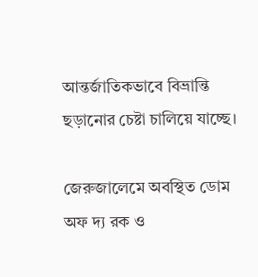আন্তর্জাতিকভাবে বিভ্রান্তি ছড়ানোর চেষ্টা চালিয়ে যাচ্ছে।

জেরুজালেমে অবস্থিত ডোম অফ দ্য রক ও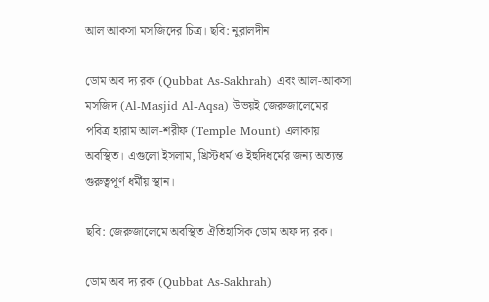আল আকসা মসজিদের চিত্র। ছবি: নুরালদীন

ডোম অব দ্য রক (Qubbat As-Sakhrah) এবং আল-আকসা মসজিদ (Al-Masjid Al-Aqsa) উভয়ই জেরুজালেমের পবিত্র হারাম আল-শরীফ (Temple Mount) এলাকায় অবস্থিত। এগুলো ইসলাম, খ্রিস্টধর্ম ও ইহুদিধর্মের জন্য অত্যন্ত গুরুত্বপূর্ণ ধর্মীয় স্থান।

ছবি: জেরুজালেমে অবস্থিত ঐতিহাসিক ডোম অফ দ্য রক।

ডোম অব দ্য রক (Qubbat As-Sakhrah)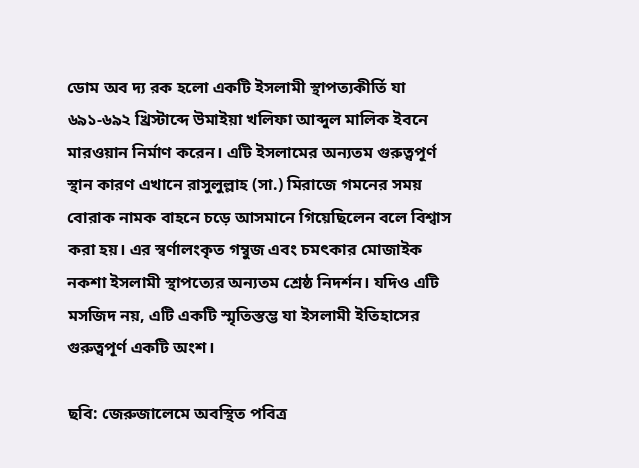ডোম অব দ্য রক হলো একটি ইসলামী স্থাপত্যকীর্তি যা ৬৯১-৬৯২ খ্রিস্টাব্দে উমাইয়া খলিফা আব্দুল মালিক ইবনে মারওয়ান নির্মাণ করেন। এটি ইসলামের অন্যতম গুরুত্বপূর্ণ স্থান কারণ এখানে রাসুলুল্লাহ (সা.) মিরাজে গমনের সময় বোরাক নামক বাহনে চড়ে আসমানে গিয়েছিলেন বলে বিশ্বাস করা হয়। এর স্বর্ণালংকৃত গম্বুজ এবং চমৎকার মোজাইক নকশা ইসলামী স্থাপত্যের অন্যতম শ্রেষ্ঠ নিদর্শন। যদিও এটি মসজিদ নয়, এটি একটি স্মৃতিস্তম্ভ যা ইসলামী ইতিহাসের গুরুত্বপূর্ণ একটি অংশ।

ছবি: জেরুজালেমে অবস্থিত পবিত্র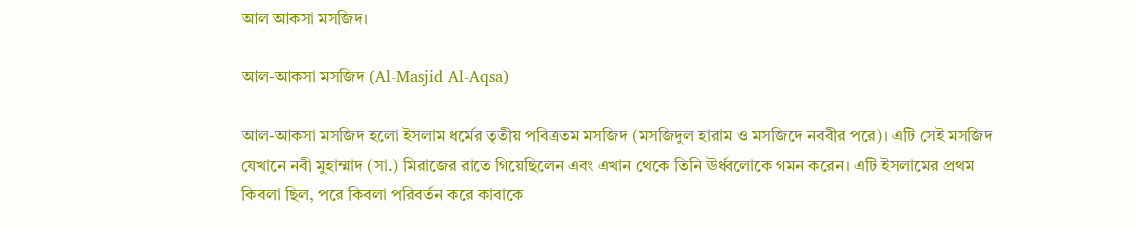আল আকসা মসজিদ।

আল-আকসা মসজিদ (Al-Masjid Al-Aqsa)

আল-আকসা মসজিদ হলো ইসলাম ধর্মের তৃতীয় পবিত্রতম মসজিদ (মসজিদুল হারাম ও মসজিদে নববীর পরে)। এটি সেই মসজিদ যেখানে নবী মুহাম্মাদ (সা.) মিরাজের রাতে গিয়েছিলেন এবং এখান থেকে তিনি ঊর্ধ্বলোকে গমন করেন। এটি ইসলামের প্রথম কিবলা ছিল, পরে কিবলা পরিবর্তন করে কাবাকে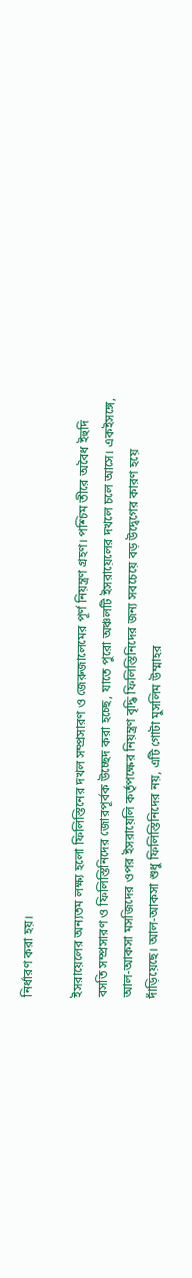নির্ধারণ করা হয়।

ইসরায়েলের অন্যতম লক্ষ্য হলো ফিলিস্তিনের দখল সম্প্রসারণ ও জেরুজালেমের পূর্ণ নিয়ন্ত্রণ গ্রহণ। পশ্চিম তীরে অবৈধ ইহুদি বসতি সম্প্রসারণ ও ফিলিস্তিনিদের জোরপূর্বক উচ্ছেদ করা হচ্ছে, যাতে পুরো অঞ্চলটি ইসরায়েলের দখলে চলে আসে। একইসঙ্গে, আল-আকসা মসজিদের ওপর ইসরায়েলি কর্তৃপক্ষের নিয়ন্ত্রণ বৃদ্ধি ফিলিস্তিনিদের জন্য সবচেয়ে বড় উদ্বেগের কারণ হয়ে দাঁড়িয়েছে। আল-আকসা শুধু ফিলিস্তিনিদের নয়, এটি গোটা মুসলিম উম্মাহর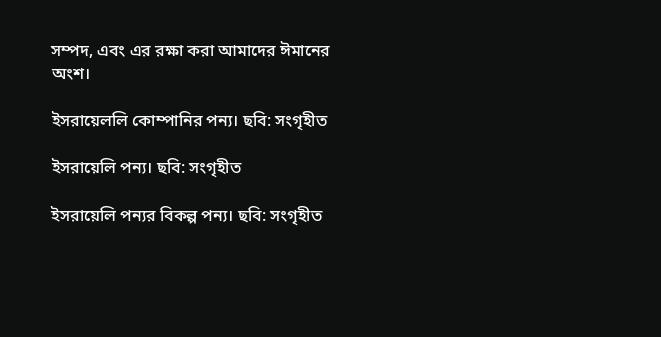সম্পদ, এবং এর রক্ষা করা আমাদের ঈমানের অংশ।

ইসরায়েললি কোম্পানির পন্য। ছবি: সংগৃহীত

ইসরায়েলি পন্য। ছবি: সংগৃহীত

ইসরায়েলি পন্যর বিকল্প পন্য। ছবি: সংগৃহীত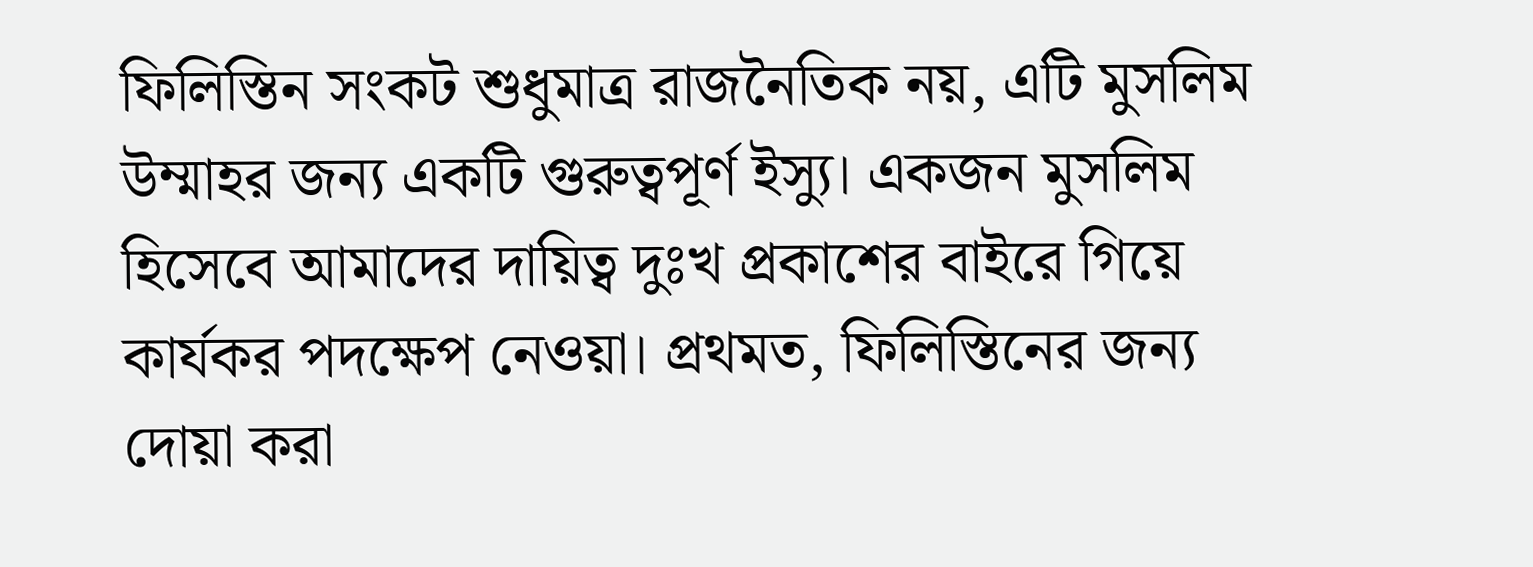ফিলিস্তিন সংকট শুধুমাত্র রাজনৈতিক নয়, এটি মুসলিম উম্মাহর জন্য একটি গুরুত্বপূর্ণ ইস্যু। একজন মুসলিম হিসেবে আমাদের দায়িত্ব দুঃখ প্রকাশের বাইরে গিয়ে কার্যকর পদক্ষেপ নেওয়া। প্রথমত, ফিলিস্তিনের জন্য দোয়া করা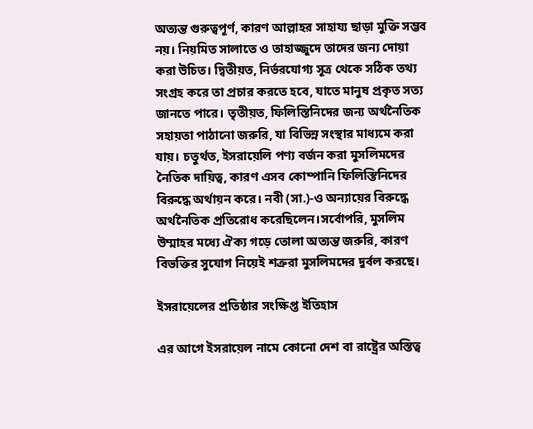অত্যন্ত গুরুত্বপূর্ণ, কারণ আল্লাহর সাহায্য ছাড়া মুক্তি সম্ভব নয়। নিয়মিত সালাতে ও তাহাজ্জুদে তাদের জন্য দোয়া করা উচিত। দ্বিতীয়ত, নির্ভরযোগ্য সূত্র থেকে সঠিক তথ্য সংগ্রহ করে তা প্রচার করতে হবে, যাতে মানুষ প্রকৃত সত্য জানতে পারে। তৃতীয়ত, ফিলিস্তিনিদের জন্য অর্থনৈতিক সহায়তা পাঠানো জরুরি, যা বিভিন্ন সংস্থার মাধ্যমে করা যায়। চতুর্থত, ইসরায়েলি পণ্য বর্জন করা মুসলিমদের নৈতিক দায়িত্ব, কারণ এসব কোম্পানি ফিলিস্তিনিদের বিরুদ্ধে অর্থায়ন করে। নবী (সা.)-ও অন্যায়ের বিরুদ্ধে অর্থনৈতিক প্রতিরোধ করেছিলেন।সর্বোপরি, মুসলিম উম্মাহর মধ্যে ঐক্য গড়ে তোলা অত্যন্ত জরুরি, কারণ বিভক্তির সুযোগ নিয়েই শত্রুরা মুসলিমদের দুর্বল করছে।

ইসরায়েলের প্রতিষ্ঠার সংক্ষিপ্ত ইতিহাস

এর আগে ইসরায়েল নামে কোনো দেশ বা রাষ্ট্রের অস্তিত্ব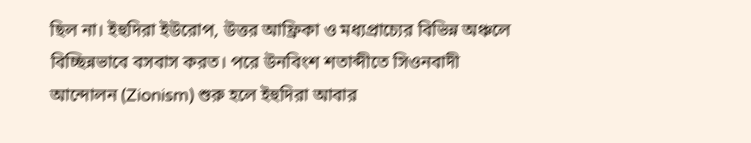ছিল না। ইহুদিরা ইউরোপ, উত্তর আফ্রিকা ও মধ্যপ্রাচ্যের বিভিন্ন অঞ্চলে বিচ্ছিন্নভাবে বসবাস করত। পরে উনবিংশ শতাব্দীতে সিওনবাদী আন্দোলন (Zionism) শুরু হলে ইহুদিরা আবার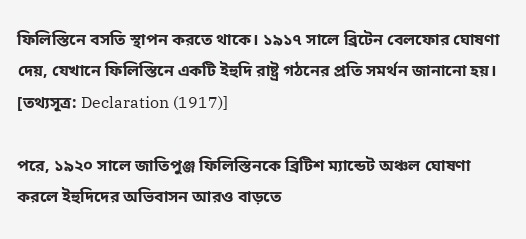ফিলিস্তিনে বসতি স্থাপন করতে থাকে। ১৯১৭ সালে ব্রিটেন বেলফোর ঘোষণা দেয়, যেখানে ফিলিস্তিনে একটি ইহুদি রাষ্ট্র গঠনের প্রতি সমর্থন জানানো হয়। [তথ্যসূত্র: Declaration (1917)]

পরে, ১৯২০ সালে জাতিপুঞ্জ ফিলিস্তিনকে ব্রিটিশ ম্যান্ডেট অঞ্চল ঘোষণা করলে ইহুদিদের অভিবাসন আরও বাড়তে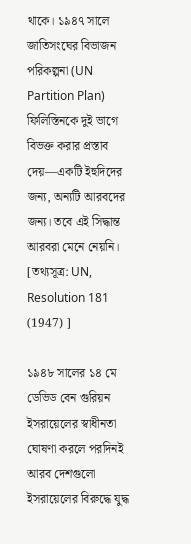থাকে। ১৯৪৭ সালে জাতিসংঘের বিভাজন পরিকল্পনা (UN Partition Plan) ফিলিস্তিনকে দুই ভাগে বিভক্ত করার প্রস্তাব দেয়—একটি ইহুদিদের জন্য, অন্যটি আরবদের জন্য। তবে এই সিদ্ধান্ত আরবরা মেনে নেয়নি। [তথ্যসূত্র: UN, Resolution 181 (1947) ]

১৯৪৮ সালের ১৪ মে ডেভিড বেন গুরিয়ন ইসরায়েলের স্বাধীনতা ঘোষণা করলে পরদিনই আরব দেশগুলো ইসরায়েলের বিরুদ্ধে যুদ্ধ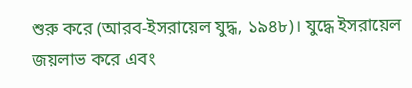শুরু করে (আরব-ইসরায়েল যুদ্ধ, ১৯৪৮)। যুদ্ধে ইসরায়েল জয়লাভ করে এবং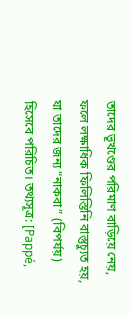তাদের ভূখণ্ডের পরিমাণ বাড়িয়ে নেয়, ফলে লক্ষাধিক ফিলিস্তিনি বাস্তুচ্যুত হয়, যা তাদের জন্য “নাকবা” (বিপর্যয়) হিসেবে পরিচিত। তথ্যসূত্র: [Pappé,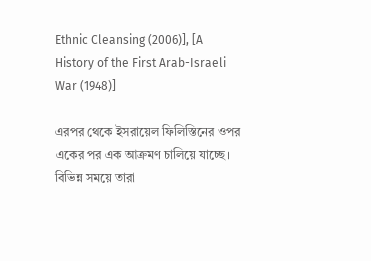Ethnic Cleansing (2006)], [A History of the First Arab-Israeli War (1948)]

এরপর থেকে ইসরায়েল ফিলিস্তিনের ওপর একের পর এক আক্রমণ চালিয়ে যাচ্ছে। বিভিন্ন সময়ে তারা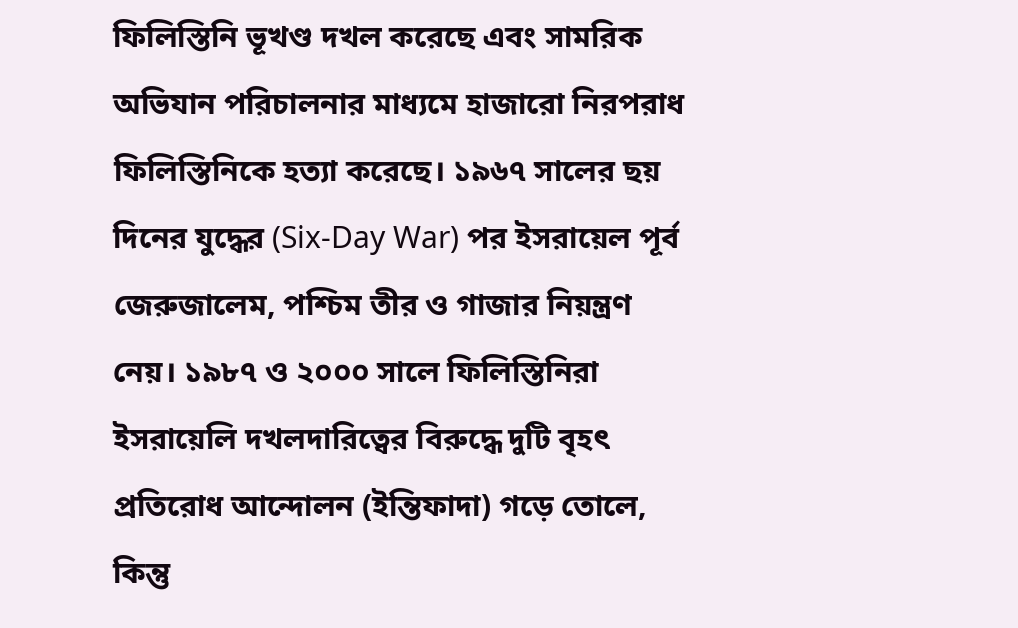ফিলিস্তিনি ভূখণ্ড দখল করেছে এবং সামরিক অভিযান পরিচালনার মাধ্যমে হাজারো নিরপরাধ ফিলিস্তিনিকে হত্যা করেছে। ১৯৬৭ সালের ছয় দিনের যুদ্ধের (Six-Day War) পর ইসরায়েল পূর্ব জেরুজালেম, পশ্চিম তীর ও গাজার নিয়ন্ত্রণ নেয়। ১৯৮৭ ও ২০০০ সালে ফিলিস্তিনিরা ইসরায়েলি দখলদারিত্বের বিরুদ্ধে দুটি বৃহৎ প্রতিরোধ আন্দোলন (ইন্তিফাদা) গড়ে তোলে, কিন্তু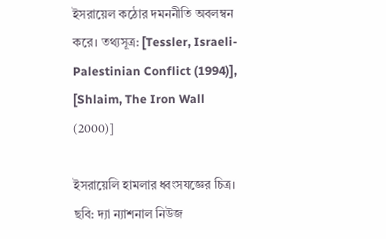ইসরায়েল কঠোর দমননীতি অবলম্বন করে। তথ্যসূত্র: [Tessler, Israeli-Palestinian Conflict (1994)], [Shlaim, The Iron Wall (2000)]

ইসরায়েলি হামলার ধ্বংসযজ্ঞের চিত্র। ছবি: দ্যা ন্যাশনাল নিউজ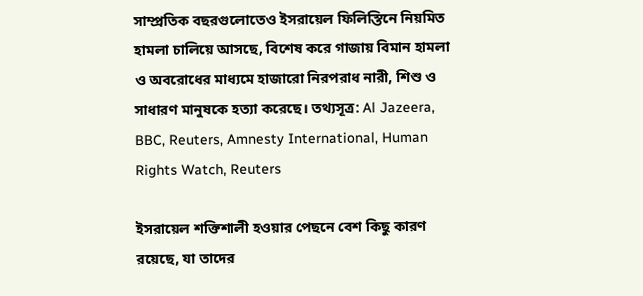সাম্প্রতিক বছরগুলোতেও ইসরায়েল ফিলিস্তিনে নিয়মিত হামলা চালিয়ে আসছে, বিশেষ করে গাজায় বিমান হামলা ও অবরোধের মাধ্যমে হাজারো নিরপরাধ নারী, শিশু ও সাধারণ মানুষকে হত্যা করেছে। তথ্যসূত্র: Al Jazeera, BBC, Reuters, Amnesty International, Human Rights Watch, Reuters

ইসরায়েল শক্তিশালী হওয়ার পেছনে বেশ কিছু কারণ রয়েছে, যা তাদের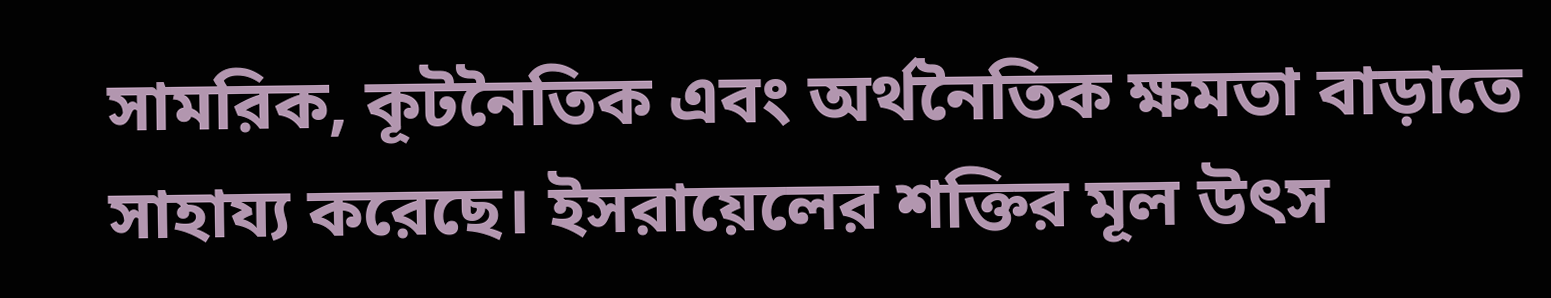সামরিক, কূটনৈতিক এবং অর্থনৈতিক ক্ষমতা বাড়াতে সাহায্য করেছে। ইসরায়েলের শক্তির মূল উৎস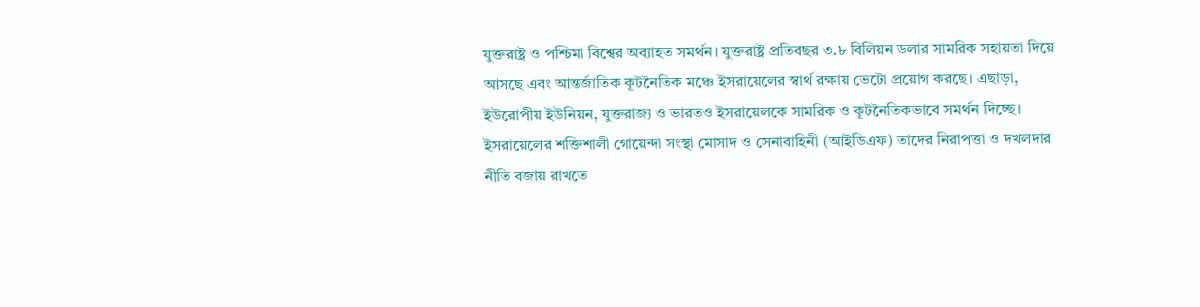যুক্তরাষ্ট্র ও পশ্চিমা বিশ্বের অব্যাহত সমর্থন। যুক্তরাষ্ট্র প্রতিবছর ৩.৮ বিলিয়ন ডলার সামরিক সহায়তা দিয়ে আসছে এবং আন্তর্জাতিক কূটনৈতিক মঞ্চে ইসরায়েলের স্বার্থ রক্ষায় ভেটো প্রয়োগ করছে। এছাড়া, ইউরোপীয় ইউনিয়ন, যুক্তরাজ্য ও ভারতও ইসরায়েলকে সামরিক ও কূটনৈতিকভাবে সমর্থন দিচ্ছে। ইসরায়েলের শক্তিশালী গোয়েন্দা সংস্থা মোসাদ ও সেনাবাহিনী (আইডিএফ) তাদের নিরাপত্তা ও দখলদার নীতি বজায় রাখতে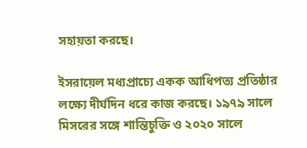সহায়তা করছে।

ইসরায়েল মধ্যপ্রাচ্যে একক আধিপত্য প্রতিষ্ঠার লক্ষ্যে দীর্ঘদিন ধরে কাজ করছে। ১৯৭৯ সালে মিসরের সঙ্গে শান্তিচুক্তি ও ২০২০ সালে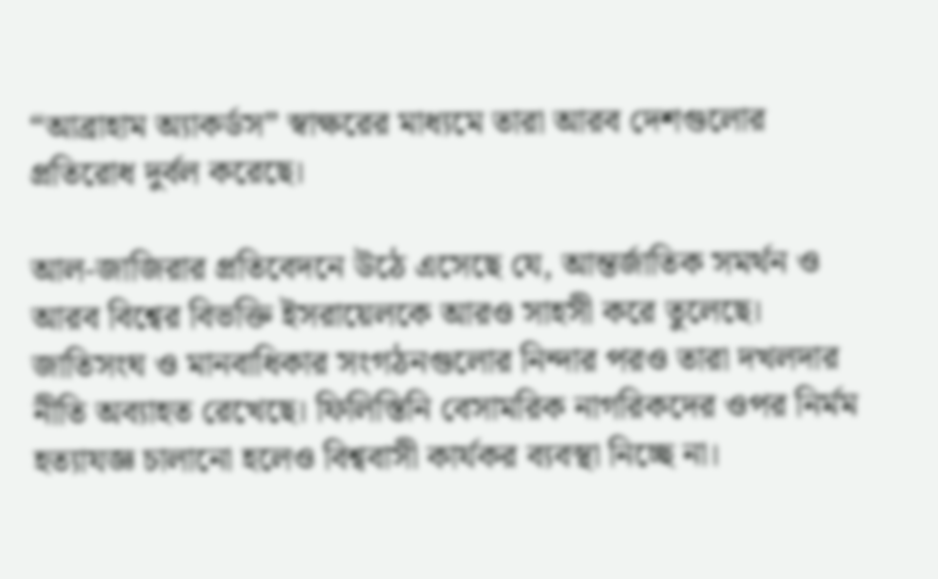“আব্রাহাম অ্যাকর্ডস” স্বাক্ষরের মাধ্যমে তারা আরব দেশগুলোর প্রতিরোধ দুর্বল করেছে।

আল-জাজিরার প্রতিবেদনে উঠে এসেছে যে, আন্তর্জাতিক সমর্থন ও আরব বিশ্বের বিভক্তি ইসরায়েলকে আরও সাহসী করে তুলেছে। জাতিসংঘ ও মানবাধিকার সংগঠনগুলোর নিন্দার পরও তারা দখলদার নীতি অব্যাহত রেখেছে। ফিলিস্তিনি বেসামরিক নাগরিকদের ওপর নির্মম হত্যাযজ্ঞ চালানো হলেও বিশ্ববাসী কার্যকর ব্যবস্থা নিচ্ছে না।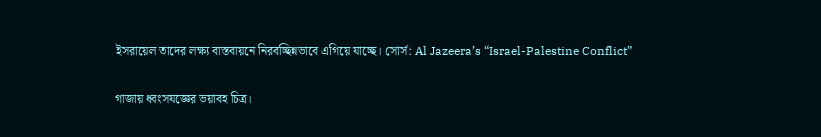ইসরায়েল তাদের লক্ষ্য বাস্তবায়নে নিরবচ্ছিন্নভাবে এগিয়ে যাচ্ছে। সোর্স: Al Jazeera’s “Israel-Palestine Conflict”

গাজায় ধ্বংসযজ্ঞের ভয়াবহ চিত্র।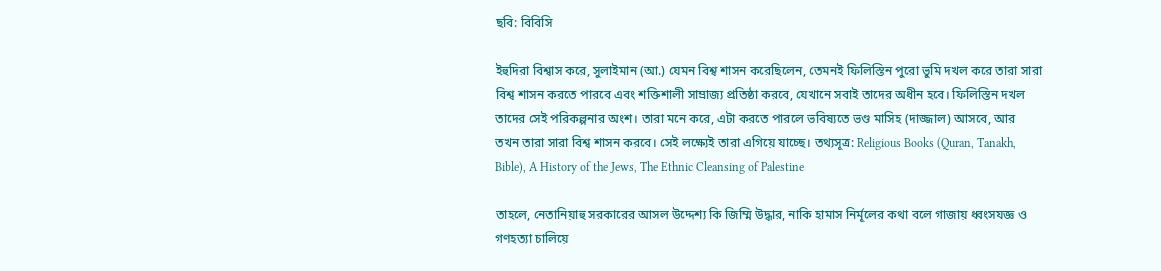ছবি: বিবিসি

ইহুদিরা বিশ্বাস করে, সুলাইমান (আ.) যেমন বিশ্ব শাসন করেছিলেন, তেমনই ফিলিস্তিন পুরো ভুমি দখল করে তারা সারা বিশ্ব শাসন করতে পারবে এবং শক্তিশালী সাম্রাজ্য প্রতিষ্ঠা করবে, যেখানে সবাই তাদের অধীন হবে। ফিলিস্তিন দখল তাদের সেই পরিকল্পনার অংশ। তারা মনে করে, এটা করতে পারলে ভবিষ্যতে ভণ্ড মাসিহ (দাজ্জাল) আসবে, আর তখন তারা সারা বিশ্ব শাসন করবে। সেই লক্ষ্যেই তারা এগিয়ে যাচ্ছে। তথ্যসূত্র: Religious Books (Quran, Tanakh, Bible), A History of the Jews, The Ethnic Cleansing of Palestine

তাহলে, নেতানিয়াহু সরকারের আসল উদ্দেশ্য কি জিম্মি উদ্ধার, নাকি হামাস নির্মূলের কথা বলে গাজায় ধ্বংসযজ্ঞ ও গণহত্যা চালিয়ে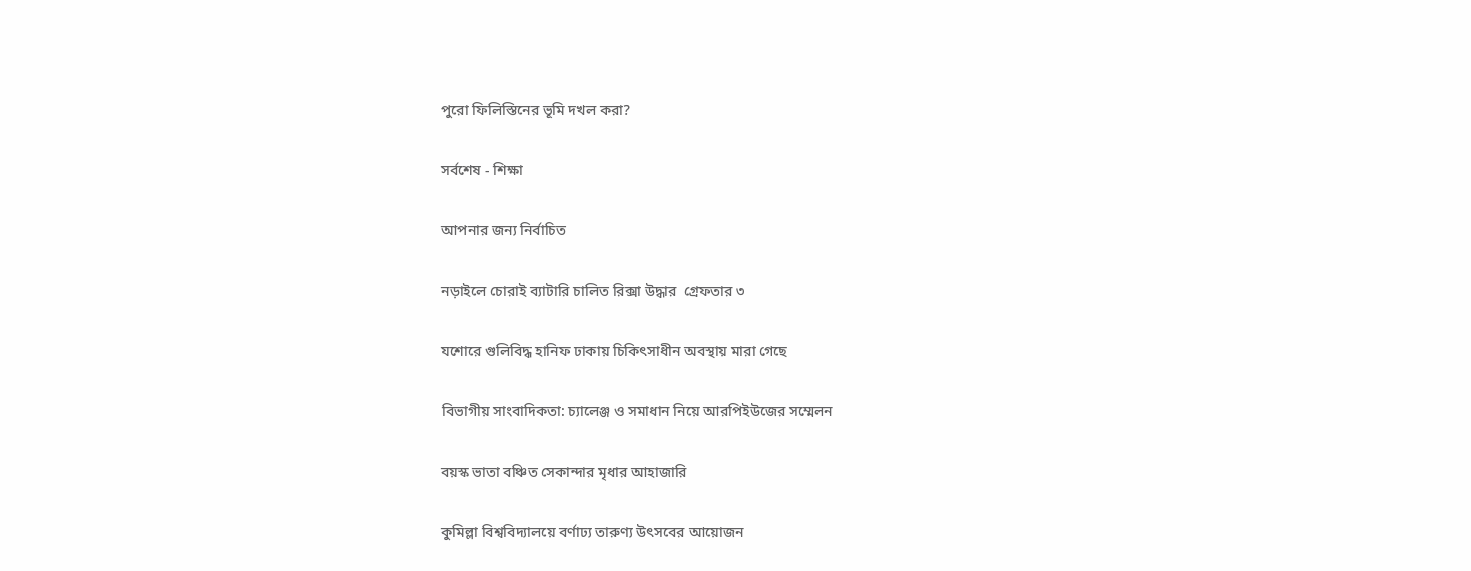পুরো ফিলিস্তিনের ভূমি দখল করা?

সর্বশেষ - শিক্ষা

আপনার জন্য নির্বাচিত

নড়াইলে চোরাই ব্যাটারি চালিত রিক্সা উদ্ধার  গ্রেফতার ৩

যশোরে গুলিবিদ্ধ হানিফ ঢাকায় চিকিৎসাধীন অবস্থায় মারা গেছে

বিভাগীয় সাংবাদিকতা: চ্যালেঞ্জ ও সমাধান নিয়ে আরপিইউজের সম্মেলন

বয়স্ক ভাতা বঞ্চিত সেকান্দার মৃধার আহাজারি

কুমিল্লা বিশ্ববিদ্যালয়ে বর্ণাঢ্য তারুণ্য উৎসবের আয়োজন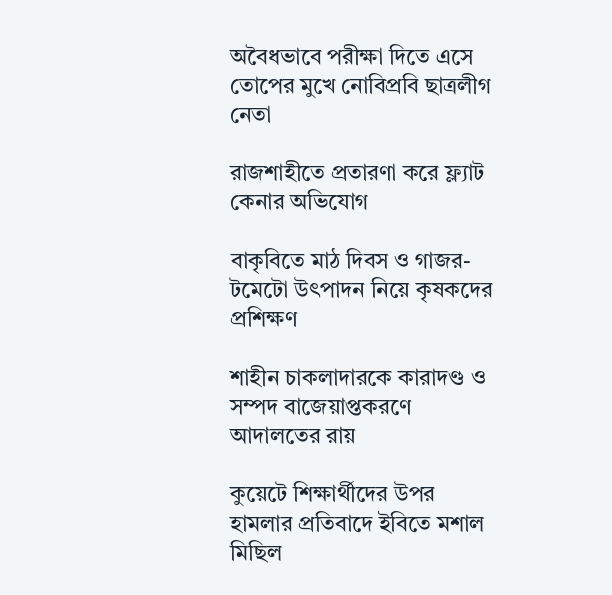অবৈধভাবে পরীক্ষা দিতে এসে তোপের মুখে নোবিপ্রবি ছাত্রলীগ নেতা

রাজশাহীতে প্রতারণা করে ফ্ল্যাট কেনার অভিযোগ

বাকৃবিতে মাঠ দিবস ও গাজর-টমেটো উৎপাদন নিয়ে কৃষকদের প্রশিক্ষণ

শাহীন চাকলাদারকে কারাদণ্ড ও সম্পদ বাজেয়াপ্তকরণে আদালতের রায়

কুয়েটে শিক্ষার্থীদের উপর হামলার প্রতিবাদে ইবিতে মশাল মিছিল